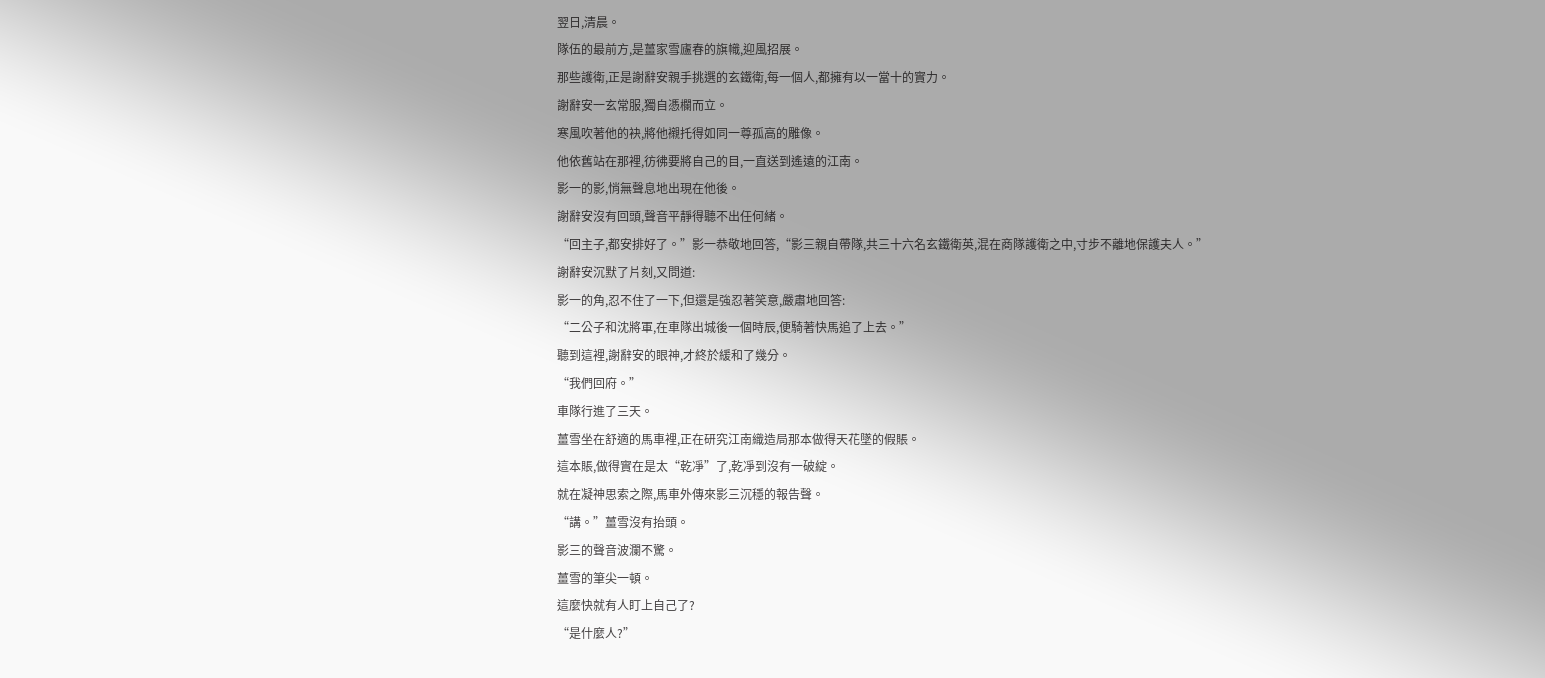翌日,清晨。
隊伍的最前方,是薑家雪廬春的旗幟,迎風招展。
那些護衛,正是謝辭安親手挑選的玄鐵衛,每一個人,都擁有以一當十的實力。
謝辭安一玄常服,獨自憑欄而立。
寒風吹著他的袂,將他襯托得如同一尊孤高的雕像。
他依舊站在那裡,彷彿要將自己的目,一直送到遙遠的江南。
影一的影,悄無聲息地出現在他後。
謝辭安沒有回頭,聲音平靜得聽不出任何緒。
“回主子,都安排好了。”影一恭敬地回答,“影三親自帶隊,共三十六名玄鐵衛英,混在商隊護衛之中,寸步不離地保護夫人。”
謝辭安沉默了片刻,又問道:
影一的角,忍不住了一下,但還是強忍著笑意,嚴肅地回答:
“二公子和沈將軍,在車隊出城後一個時辰,便騎著快馬追了上去。”
聽到這裡,謝辭安的眼神,才終於緩和了幾分。
“我們回府。”
車隊行進了三天。
薑雪坐在舒適的馬車裡,正在研究江南織造局那本做得天花墜的假賬。
這本賬,做得實在是太“乾凈”了,乾凈到沒有一破綻。
就在凝神思索之際,馬車外傳來影三沉穩的報告聲。
“講。”薑雪沒有抬頭。
影三的聲音波瀾不驚。
薑雪的筆尖一頓。
這麼快就有人盯上自己了?
“是什麼人?”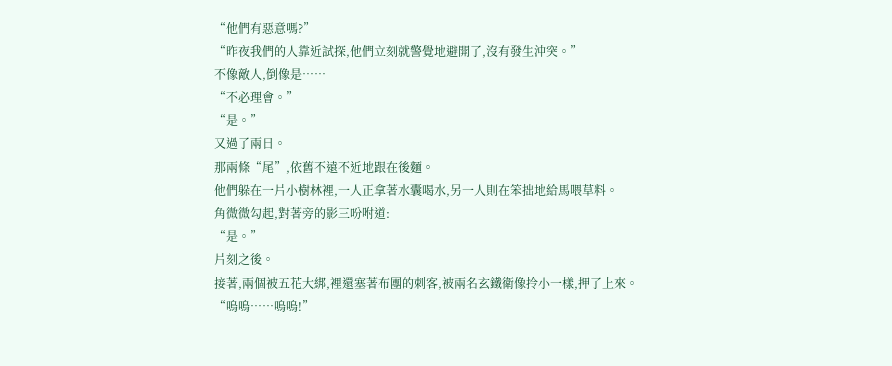“他們有惡意嗎?”
“昨夜我們的人靠近試探,他們立刻就警覺地避開了,沒有發生沖突。”
不像敵人,倒像是……
“不必理會。”
“是。”
又過了兩日。
那兩條“尾”,依舊不遠不近地跟在後麵。
他們躲在一片小樹林裡,一人正拿著水囊喝水,另一人則在笨拙地給馬喂草料。
角微微勾起,對著旁的影三吩咐道:
“是。”
片刻之後。
接著,兩個被五花大綁,裡還塞著布團的刺客,被兩名玄鐵衛像拎小一樣,押了上來。
“嗚嗚……嗚嗚!”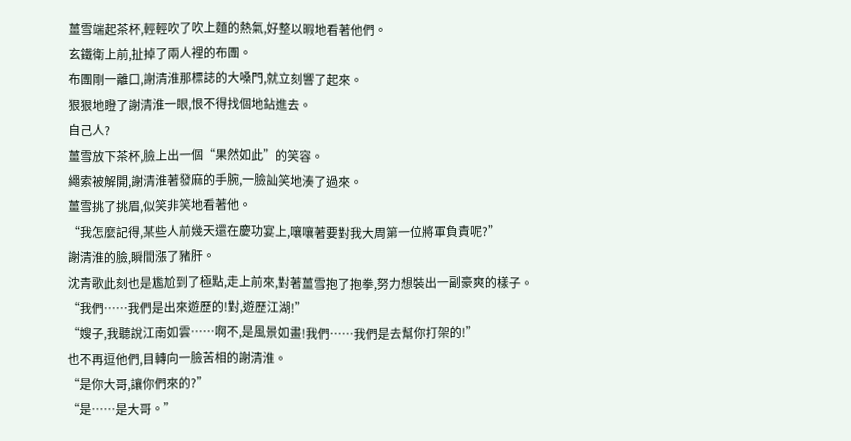薑雪端起茶杯,輕輕吹了吹上麵的熱氣,好整以暇地看著他們。
玄鐵衛上前,扯掉了兩人裡的布團。
布團剛一離口,謝清淮那標誌的大嗓門,就立刻響了起來。
狠狠地瞪了謝清淮一眼,恨不得找個地鉆進去。
自己人?
薑雪放下茶杯,臉上出一個“果然如此”的笑容。
繩索被解開,謝清淮著發麻的手腕,一臉訕笑地湊了過來。
薑雪挑了挑眉,似笑非笑地看著他。
“我怎麼記得,某些人前幾天還在慶功宴上,嚷嚷著要對我大周第一位將軍負責呢?”
謝清淮的臉,瞬間漲了豬肝。
沈青歌此刻也是尷尬到了極點,走上前來,對著薑雪抱了抱拳,努力想裝出一副豪爽的樣子。
“我們……我們是出來遊歷的!對,遊歷江湖!”
“嫂子,我聽說江南如雲……啊不,是風景如畫!我們……我們是去幫你打架的!”
也不再逗他們,目轉向一臉苦相的謝清淮。
“是你大哥,讓你們來的?”
“是……是大哥。”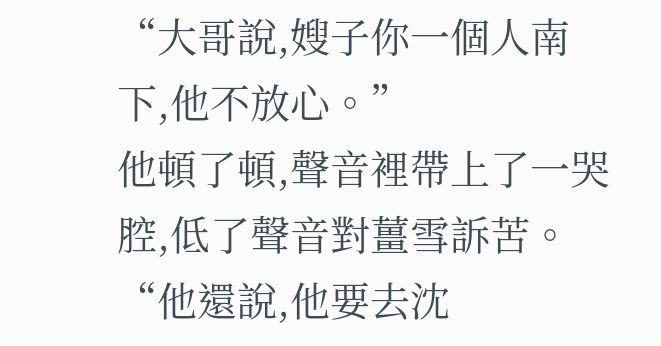“大哥說,嫂子你一個人南下,他不放心。”
他頓了頓,聲音裡帶上了一哭腔,低了聲音對薑雪訴苦。
“他還說,他要去沈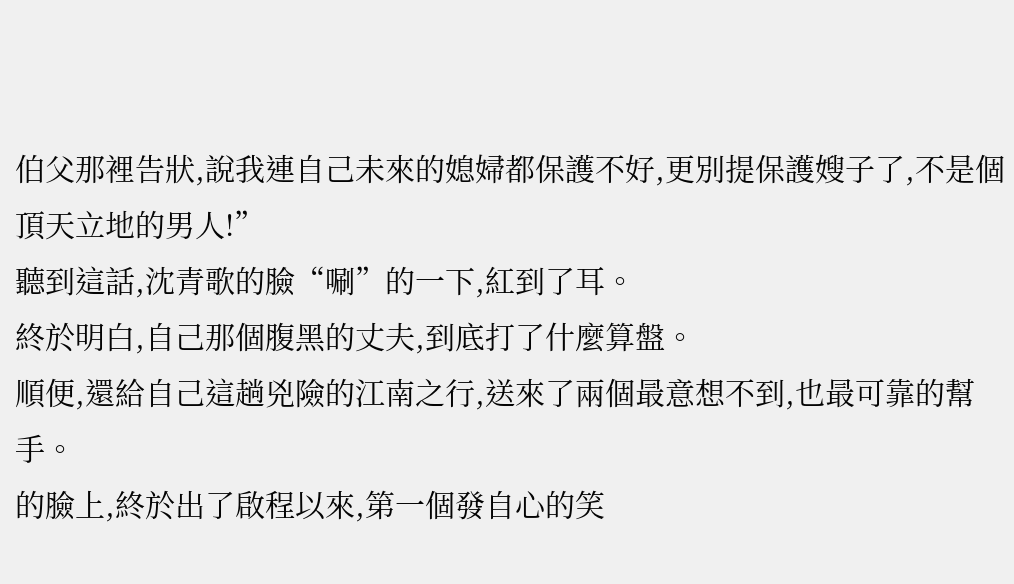伯父那裡告狀,說我連自己未來的媳婦都保護不好,更別提保護嫂子了,不是個頂天立地的男人!”
聽到這話,沈青歌的臉“唰”的一下,紅到了耳。
終於明白,自己那個腹黑的丈夫,到底打了什麼算盤。
順便,還給自己這趟兇險的江南之行,送來了兩個最意想不到,也最可靠的幫手。
的臉上,終於出了啟程以來,第一個發自心的笑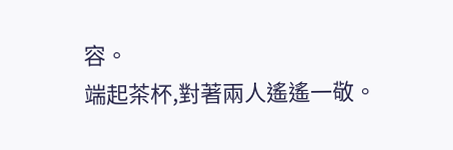容。
端起茶杯,對著兩人遙遙一敬。